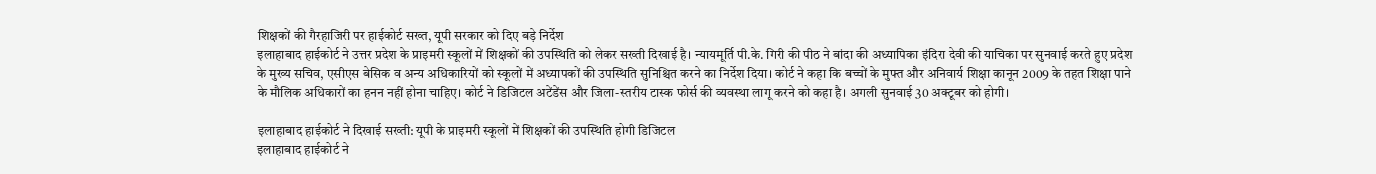शिक्षकों की गैरहाजिरी पर हाईकोर्ट सख्त, यूपी सरकार को दिए बड़े निर्देश
इलाहाबाद हाईकोर्ट ने उत्तर प्रदेश के प्राइमरी स्कूलों में शिक्षकों की उपस्थिति को लेकर सख्ती दिखाई है। न्यायमूर्ति पी.के. गिरी की पीठ ने बांदा की अध्यापिका इंदिरा देवी की याचिका पर सुनवाई करते हुए प्रदेश के मुख्य सचिव, एसीएस बेसिक व अन्य अधिकारियों को स्कूलों में अध्यापकों की उपस्थिति सुनिश्चित करने का निर्देश दिया। कोर्ट ने कहा कि बच्चों के मुफ्त और अनिवार्य शिक्षा कानून 2009 के तहत शिक्षा पाने के मौलिक अधिकारों का हनन नहीं होना चाहिए। कोर्ट ने डिजिटल अटेंडेंस और जिला-स्तरीय टास्क फोर्स की व्यवस्था लागू करने को कहा है। अगली सुनवाई 30 अक्टूबर को होगी।

इलाहाबाद हाईकोर्ट ने दिखाई सख्ती: यूपी के प्राइमरी स्कूलों में शिक्षकों की उपस्थिति होगी डिजिटल
इलाहाबाद हाईकोर्ट ने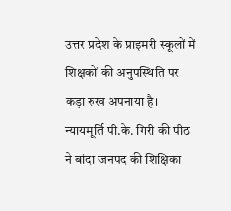उत्तर प्रदेश के प्राइमरी स्कूलों में शिक्षकों की अनुपस्थिति पर कड़ा रुख अपनाया है। न्यायमूर्ति पी.के. गिरी की पीठ ने बांदा जनपद की शिक्षिका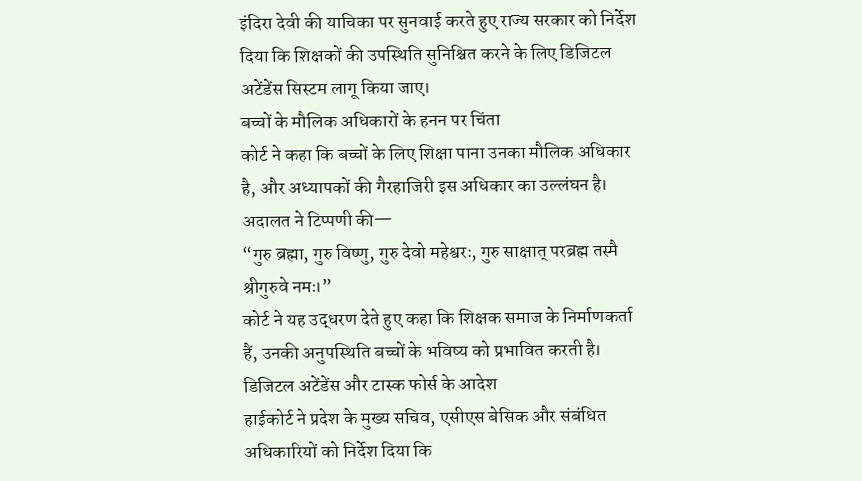इंदिरा देवी की याचिका पर सुनवाई करते हुए राज्य सरकार को निर्देश दिया कि शिक्षकों की उपस्थिति सुनिश्चित करने के लिए डिजिटल अटेंडेंस सिस्टम लागू किया जाए।
बच्चों के मौलिक अधिकारों के हनन पर चिंता
कोर्ट ने कहा कि बच्चों के लिए शिक्षा पाना उनका मौलिक अधिकार है, और अध्यापकों की गैरहाजिरी इस अधिकार का उल्लंघन है। अदालत ने टिप्पणी की—
“गुरु ब्रह्मा, गुरु विष्णु, गुरु देवो महेश्वरः, गुरु साक्षात् परब्रह्म तस्मै श्रीगुरुवे नमः।”
कोर्ट ने यह उद्धरण देते हुए कहा कि शिक्षक समाज के निर्माणकर्ता हैं, उनकी अनुपस्थिति बच्चों के भविष्य को प्रभावित करती है।
डिजिटल अटेंडेंस और टास्क फोर्स के आदेश
हाईकोर्ट ने प्रदेश के मुख्य सचिव, एसीएस बेसिक और संबंधित अधिकारियों को निर्देश दिया कि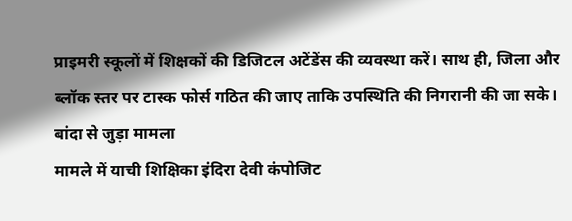प्राइमरी स्कूलों में शिक्षकों की डिजिटल अटेंडेंस की व्यवस्था करें। साथ ही, जिला और ब्लॉक स्तर पर टास्क फोर्स गठित की जाए ताकि उपस्थिति की निगरानी की जा सके।
बांदा से जुड़ा मामला
मामले में याची शिक्षिका इंदिरा देवी कंपोजिट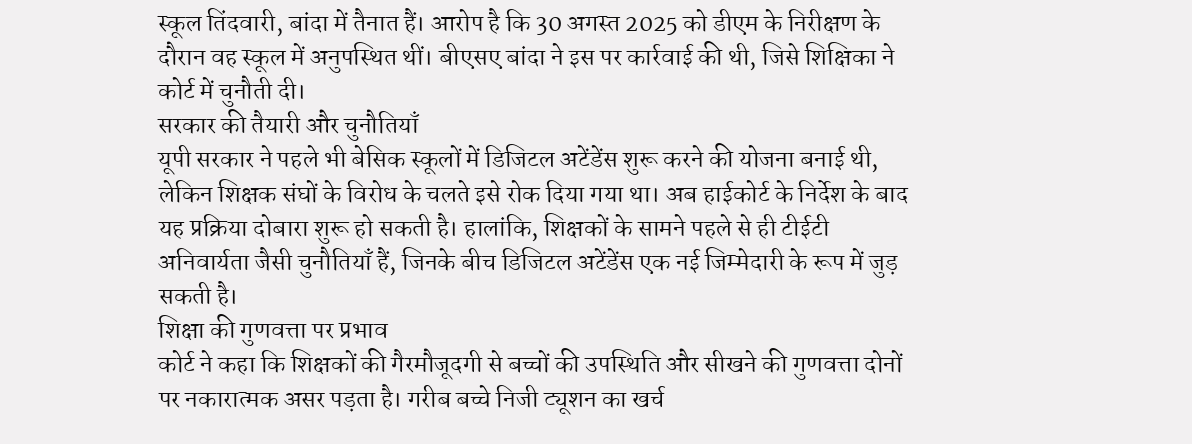स्कूल तिंदवारी, बांदा में तैनात हैं। आरोप है कि 30 अगस्त 2025 को डीएम के निरीक्षण के दौरान वह स्कूल में अनुपस्थित थीं। बीएसए बांदा ने इस पर कार्रवाई की थी, जिसे शिक्षिका ने कोर्ट में चुनौती दी।
सरकार की तैयारी और चुनौतियाँ
यूपी सरकार ने पहले भी बेसिक स्कूलों में डिजिटल अटेंडेंस शुरू करने की योजना बनाई थी, लेकिन शिक्षक संघों के विरोध के चलते इसे रोक दिया गया था। अब हाईकोर्ट के निर्देश के बाद यह प्रक्रिया दोबारा शुरू हो सकती है। हालांकि, शिक्षकों के सामने पहले से ही टीईटी अनिवार्यता जैसी चुनौतियाँ हैं, जिनके बीच डिजिटल अटेंडेंस एक नई जिम्मेदारी के रूप में जुड़ सकती है।
शिक्षा की गुणवत्ता पर प्रभाव
कोर्ट ने कहा कि शिक्षकों की गैरमौजूदगी से बच्चों की उपस्थिति और सीखने की गुणवत्ता दोनों पर नकारात्मक असर पड़ता है। गरीब बच्चे निजी ट्यूशन का खर्च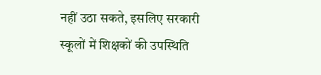नहीं उठा सकते, इसलिए सरकारी स्कूलों में शिक्षकों की उपस्थिति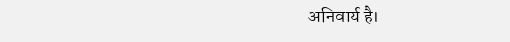अनिवार्य है।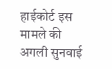हाईकोर्ट इस मामले की अगली सुनवाई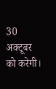30 अक्टूबर को करेगी।